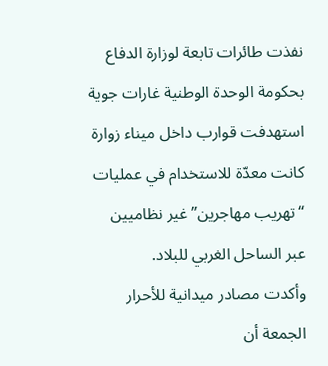نفذت طائرات تابعة لوزارة الدفاع بحكومة الوحدة الوطنية غارات جوية استهدفت قوارب داخل ميناء زوارة كانت معدّة للاستخدام في عمليات “تهريب مهاجرين” غير نظاميين عبر الساحل الغربي للبلاد.
وأكدت مصادر ميدانية للأحرار الجمعة أن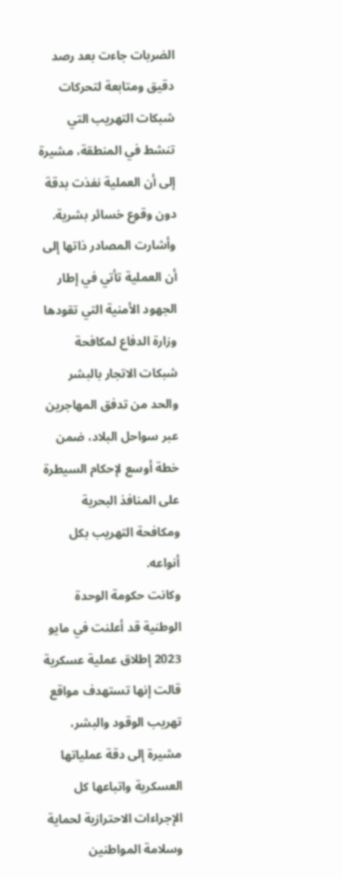الضربات جاءت بعد رصد دقيق ومتابعة لتحركات شبكات التهريب التي تنشط في المنطقة، مشيرة إلى أن العملية نفذت بدقة دون وقوع خسائر بشرية.
وأشارت المصادر ذاتها إلى أن العملية تأتي في إطار الجهود الأمنية التي تقودها وزارة الدفاع لمكافحة شبكات الاتجار بالبشر والحد من تدفق المهاجرين عبر سواحل البلاد، ضمن خطة أوسع لإحكام السيطرة على المنافذ البحرية ومكافحة التهريب بكل أنواعه.
وكانت حكومة الوحدة الوطنية قد أعلنت في مايو 2023 إطلاق عملية عسكرية قالت إنها تستهدف مواقع تهريب الوقود والبشر، مشيرة إلى دقة عملياتها العسكرية واتباعها كل الإجراءات الاحترازية لحماية وسلامة المواطنين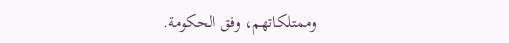وممتلكاتهم، وفق الحكومة.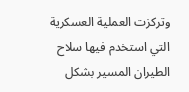وتركزت العملية العسكرية التي استخدم فيها سلاح الطيران المسير بشكل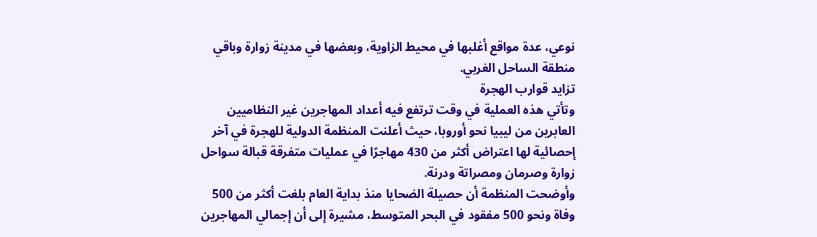نوعي، عدة مواقع أغلبها في محيط الزاوية، وبعضها في مدينة زوارة وباقي منطقة الساحل الغربي.
تزايد قوارب الهجرة
وتأتي هذه العملية في وقت ترتفع فيه أعداد المهاجرين غير النظاميين العابرين من ليبيا نحو أوروبا، حيث أعلنت المنظمة الدولية للهجرة في آخر إحصائية لها اعتراض أكثر من 430 مهاجرًا في عمليات متفرقة قبالة سواحل زوارة وصرمان ومصراتة ودرنة.
وأوضحت المنظمة أن حصيلة الضحايا منذ بداية العام بلغت أكثر من 500 وفاة ونحو 500 مفقود في البحر المتوسط، مشيرة إلى أن إجمالي المهاجرين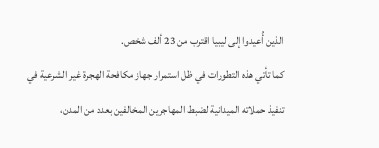الذين أُعيدوا إلى ليبيا اقترب من 23 ألف شخص.
كما تأتي هذه التطورات في ظل استمرار جهاز مكافحة الهجرة غير الشرعية في تنفيذ حملاته الميدانية لضبط المهاجرين المخالفين بعدد من المدن،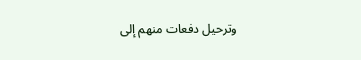وترحيل دفعات منهم إلى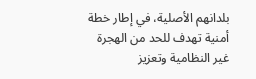بلدانهم الأصلية، في إطار خطة أمنية تهدف للحد من الهجرة غير النظامية وتعزيز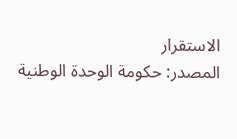الاستقرار
المصدر: حكومة الوحدة الوطنية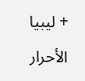+ ليبيا الأحرار